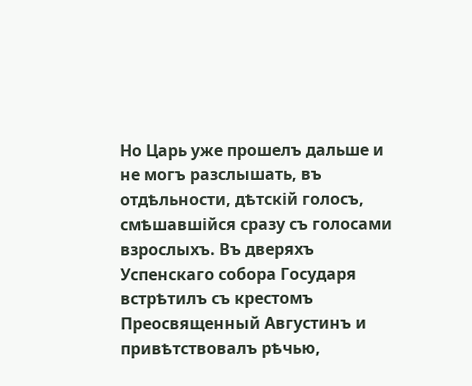Но Царь уже прошелъ дальше и не могъ разслышать, въ отдѣльности, дѣтскій голосъ, смѣшавшійся сразу съ голосами взрослыхъ. Въ дверяхъ Успенскаго собора Государя встрѣтилъ съ крестомъ Преосвященный Августинъ и привѣтствовалъ рѣчью,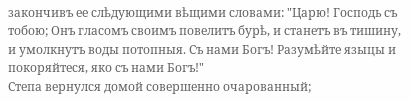закончивъ ее слѣдующими вѣщими словами: "Царю! Господь съ тобою; Онъ гласомъ своимъ повелитъ бурѣ, и станетъ въ тишину, и умолкнутъ воды потопныя. Съ нами Богъ! Разумѣйте языцы и покоряйтеся, яко съ нами Богъ!"
Степа вернулся домой совершенно очарованный;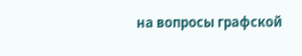на вопросы графской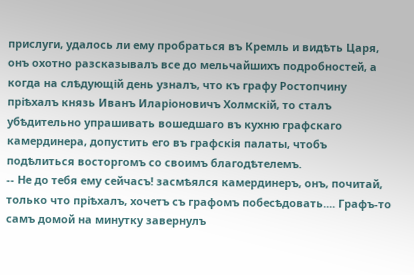прислуги, удалось ли ему пробраться въ Кремль и видѣть Царя, онъ охотно разсказывалъ все до мельчайшихъ подробностей, а когда на слѣдующій день узналъ, что къ графу Ростопчину пріѣхалъ князь Иванъ Иларіоновичъ Холмскій, то сталъ убѣдительно упрашивать вошедшаго въ кухню графскаго камердинера, допустить его въ графскія палаты, чтобъ подѣлиться восторгомъ со своимъ благодѣтелемъ.
-- Не до тебя ему сейчасъ! засмѣялся камердинеръ, онъ, почитай, только что пріѣхалъ, хочетъ съ графомъ побесѣдовать.... Графъ-то самъ домой на минутку завернулъ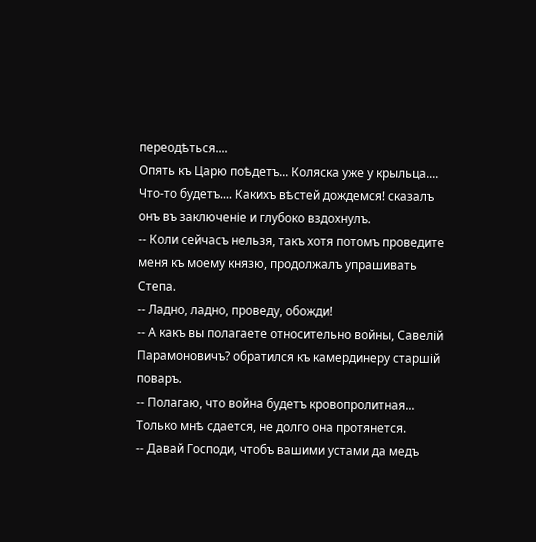переодѣться....
Опять къ Царю поѣдетъ... Коляска уже у крыльца.... Что-то будетъ.... Какихъ вѣстей дождемся! сказалъ онъ въ заключеніе и глубоко вздохнулъ.
-- Коли сейчасъ нельзя, такъ хотя потомъ проведите меня къ моему князю, продолжалъ упрашивать Степа.
-- Ладно, ладно, проведу, обожди!
-- А какъ вы полагаете относительно войны, Савелій Парамоновичъ? обратился къ камердинеру старшій поваръ.
-- Полагаю, что война будетъ кровопролитная... Только мнѣ сдается, не долго она протянется.
-- Давай Господи, чтобъ вашими устами да медъ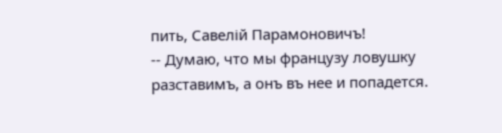пить, Савелій Парамоновичъ!
-- Думаю, что мы французу ловушку разставимъ, а онъ въ нее и попадется.